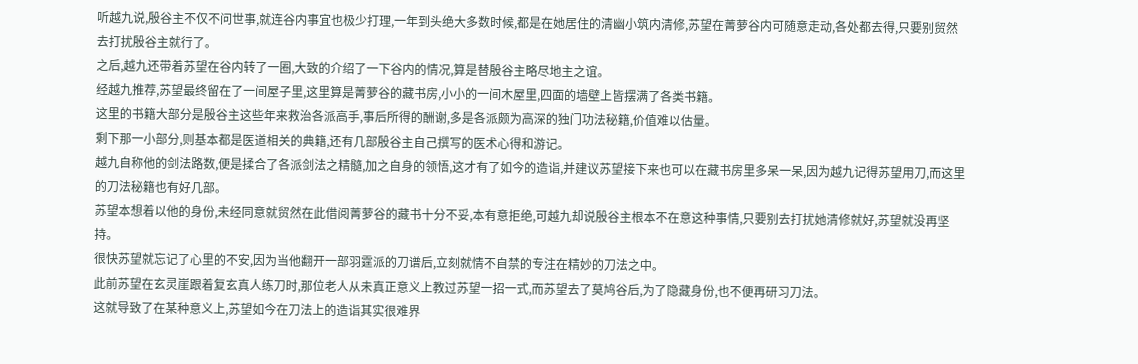听越九说,殷谷主不仅不问世事,就连谷内事宜也极少打理,一年到头绝大多数时候,都是在她居住的清幽小筑内清修,苏望在菁萝谷内可随意走动,各处都去得,只要别贸然去打扰殷谷主就行了。
之后,越九还带着苏望在谷内转了一圈,大致的介绍了一下谷内的情况,算是替殷谷主略尽地主之谊。
经越九推荐,苏望最终留在了一间屋子里,这里算是菁萝谷的藏书房,小小的一间木屋里,四面的墙壁上皆摆满了各类书籍。
这里的书籍大部分是殷谷主这些年来救治各派高手,事后所得的酬谢,多是各派颇为高深的独门功法秘籍,价值难以估量。
剩下那一小部分,则基本都是医道相关的典籍,还有几部殷谷主自己撰写的医术心得和游记。
越九自称他的剑法路数,便是揉合了各派剑法之精髓,加之自身的领悟,这才有了如今的造诣,并建议苏望接下来也可以在藏书房里多呆一呆,因为越九记得苏望用刀,而这里的刀法秘籍也有好几部。
苏望本想着以他的身份,未经同意就贸然在此借阅菁萝谷的藏书十分不妥,本有意拒绝,可越九却说殷谷主根本不在意这种事情,只要别去打扰她清修就好,苏望就没再坚持。
很快苏望就忘记了心里的不安,因为当他翻开一部羽霆派的刀谱后,立刻就情不自禁的专注在精妙的刀法之中。
此前苏望在玄灵崖跟着复玄真人练刀时,那位老人从未真正意义上教过苏望一招一式,而苏望去了莫鸠谷后,为了隐藏身份,也不便再研习刀法。
这就导致了在某种意义上,苏望如今在刀法上的造诣其实很难界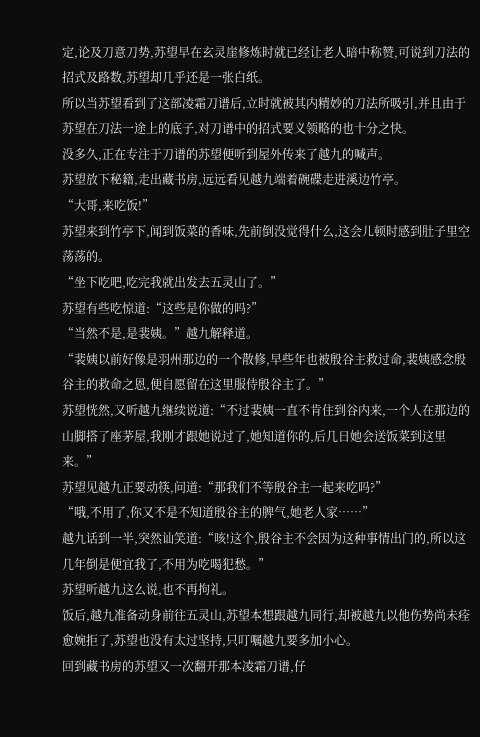定,论及刀意刀势,苏望早在玄灵崖修炼时就已经让老人暗中称赞,可说到刀法的招式及路数,苏望却几乎还是一张白纸。
所以当苏望看到了这部凌霜刀谱后,立时就被其内精妙的刀法所吸引,并且由于苏望在刀法一途上的底子,对刀谱中的招式要义领略的也十分之快。
没多久,正在专注于刀谱的苏望便听到屋外传来了越九的喊声。
苏望放下秘籍,走出藏书房,远远看见越九端着碗碟走进溪边竹亭。
“大哥,来吃饭!”
苏望来到竹亭下,闻到饭菜的香味,先前倒没觉得什么,这会儿顿时感到肚子里空荡荡的。
“坐下吃吧,吃完我就出发去五灵山了。”
苏望有些吃惊道:“这些是你做的吗?”
“当然不是,是裴姨。”越九解释道。
“裴姨以前好像是羽州那边的一个散修,早些年也被殷谷主救过命,裴姨感念殷谷主的救命之恩,便自愿留在这里服侍殷谷主了。”
苏望恍然,又听越九继续说道:“不过裴姨一直不肯住到谷内来,一个人在那边的山脚搭了座茅屋,我刚才跟她说过了,她知道你的,后几日她会送饭菜到这里来。”
苏望见越九正要动筷,问道:“那我们不等殷谷主一起来吃吗?”
“哦,不用了,你又不是不知道殷谷主的脾气,她老人家……”
越九话到一半,突然讪笑道:“咳!这个,殷谷主不会因为这种事情出门的,所以这几年倒是便宜我了,不用为吃喝犯愁。”
苏望听越九这么说,也不再拘礼。
饭后,越九准备动身前往五灵山,苏望本想跟越九同行,却被越九以他伤势尚未痊愈婉拒了,苏望也没有太过坚持,只叮嘱越九要多加小心。
回到藏书房的苏望又一次翻开那本凌霜刀谱,仔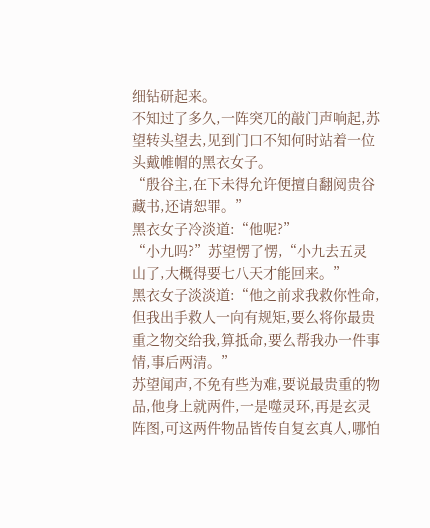细钻研起来。
不知过了多久,一阵突兀的敲门声响起,苏望转头望去,见到门口不知何时站着一位头戴帷帽的黑衣女子。
“殷谷主,在下未得允许便擅自翻阅贵谷藏书,还请恕罪。”
黑衣女子冷淡道:“他呢?”
“小九吗?”苏望愣了愣,“小九去五灵山了,大概得要七八天才能回来。”
黑衣女子淡淡道:“他之前求我救你性命,但我出手救人一向有规矩,要么将你最贵重之物交给我,算抵命,要么帮我办一件事情,事后两清。”
苏望闻声,不免有些为难,要说最贵重的物品,他身上就两件,一是噬灵环,再是玄灵阵图,可这两件物品皆传自复玄真人,哪怕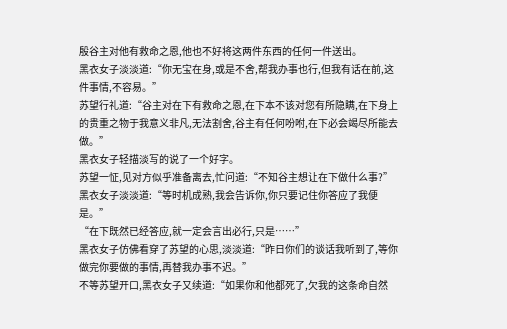殷谷主对他有救命之恩,他也不好将这两件东西的任何一件送出。
黑衣女子淡淡道:“你无宝在身,或是不舍,帮我办事也行,但我有话在前,这件事情,不容易。”
苏望行礼道:“谷主对在下有救命之恩,在下本不该对您有所隐瞒,在下身上的贵重之物于我意义非凡,无法割舍,谷主有任何吩咐,在下必会竭尽所能去做。”
黑衣女子轻描淡写的说了一个好字。
苏望一怔,见对方似乎准备离去,忙问道:“不知谷主想让在下做什么事?”
黑衣女子淡淡道:“等时机成熟,我会告诉你,你只要记住你答应了我便是。”
“在下既然已经答应,就一定会言出必行,只是……”
黑衣女子仿佛看穿了苏望的心思,淡淡道:“昨日你们的谈话我听到了,等你做完你要做的事情,再替我办事不迟。”
不等苏望开口,黑衣女子又续道:“如果你和他都死了,欠我的这条命自然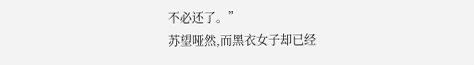不必还了。”
苏望哑然,而黑衣女子却已经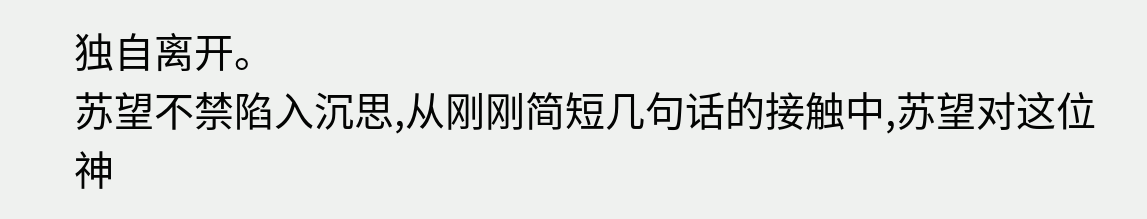独自离开。
苏望不禁陷入沉思,从刚刚简短几句话的接触中,苏望对这位神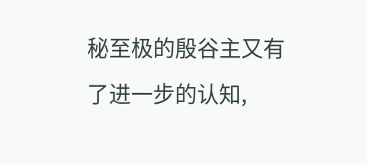秘至极的殷谷主又有了进一步的认知,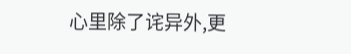心里除了诧异外,更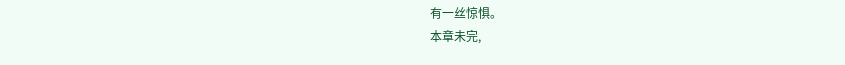有一丝惊惧。
本章未完,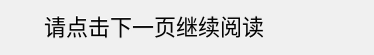请点击下一页继续阅读